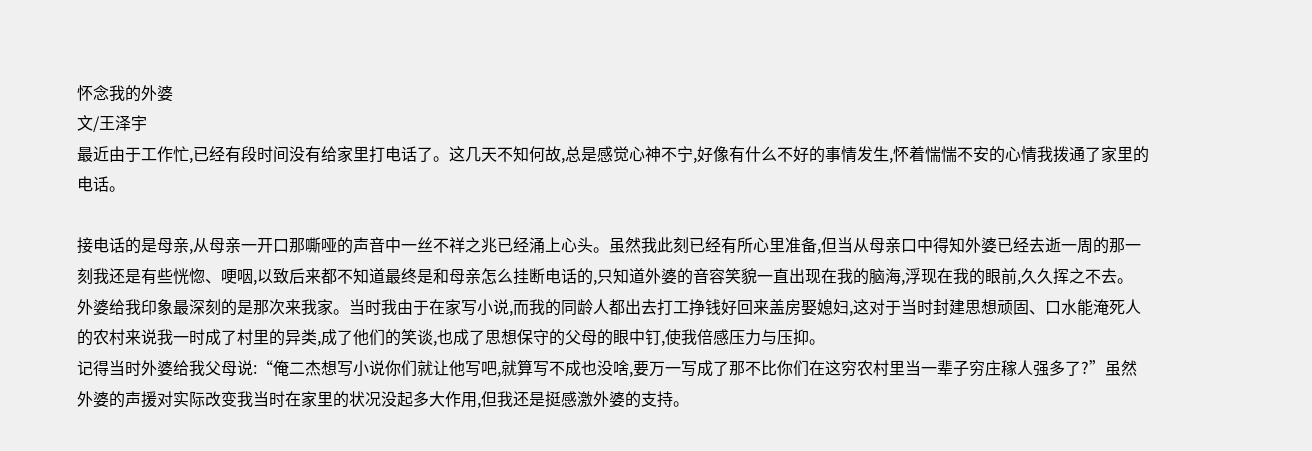怀念我的外婆
文/王泽宇
最近由于工作忙,已经有段时间没有给家里打电话了。这几天不知何故,总是感觉心神不宁,好像有什么不好的事情发生,怀着惴惴不安的心情我拨通了家里的电话。

接电话的是母亲,从母亲一开口那嘶哑的声音中一丝不祥之兆已经涌上心头。虽然我此刻已经有所心里准备,但当从母亲口中得知外婆已经去逝一周的那一刻我还是有些恍惚、哽咽,以致后来都不知道最终是和母亲怎么挂断电话的,只知道外婆的音容笑貌一直出现在我的脑海,浮现在我的眼前,久久挥之不去。
外婆给我印象最深刻的是那次来我家。当时我由于在家写小说,而我的同龄人都出去打工挣钱好回来盖房娶媳妇,这对于当时封建思想顽固、口水能淹死人的农村来说我一时成了村里的异类,成了他们的笑谈,也成了思想保守的父母的眼中钉,使我倍感压力与压抑。
记得当时外婆给我父母说:“俺二杰想写小说你们就让他写吧,就算写不成也没啥,要万一写成了那不比你们在这穷农村里当一辈子穷庄稼人强多了?”虽然外婆的声援对实际改变我当时在家里的状况没起多大作用,但我还是挺感激外婆的支持。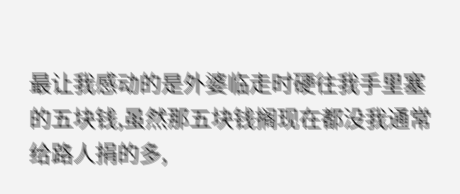最让我感动的是外婆临走时硬往我手里塞的五块钱,虽然那五块钱搁现在都没我通常给路人捐的多,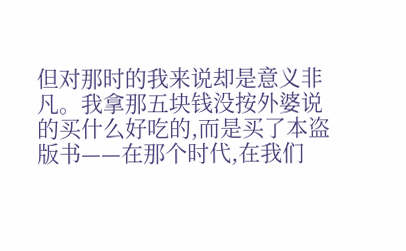但对那时的我来说却是意义非凡。我拿那五块钱没按外婆说的买什么好吃的,而是买了本盗版书——在那个时代,在我们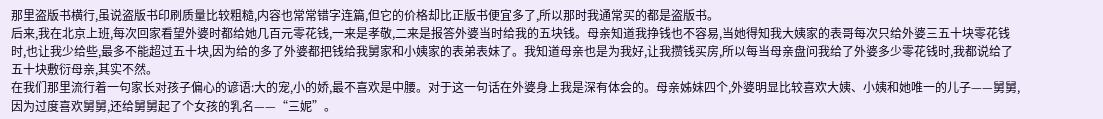那里盗版书横行,虽说盗版书印刷质量比较粗糙,内容也常常错字连篇,但它的价格却比正版书便宜多了,所以那时我通常买的都是盗版书。
后来,我在北京上班,每次回家看望外婆时都给她几百元零花钱,一来是孝敬,二来是报答外婆当时给我的五块钱。母亲知道我挣钱也不容易,当她得知我大姨家的表哥每次只给外婆三五十块零花钱时,也让我少给些,最多不能超过五十块,因为给的多了外婆都把钱给我舅家和小姨家的表弟表妹了。我知道母亲也是为我好,让我攒钱买房,所以每当母亲盘问我给了外婆多少零花钱时,我都说给了五十块敷衍母亲,其实不然。
在我们那里流行着一句家长对孩子偏心的谚语:大的宠,小的娇,最不喜欢是中腰。对于这一句话在外婆身上我是深有体会的。母亲姊妹四个,外婆明显比较喜欢大姨、小姨和她唯一的儿子——舅舅,因为过度喜欢舅舅,还给舅舅起了个女孩的乳名——“三妮”。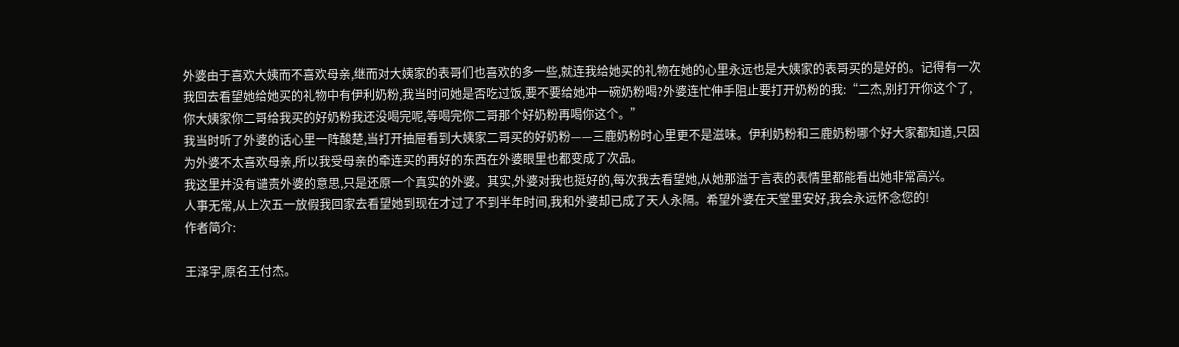外婆由于喜欢大姨而不喜欢母亲,继而对大姨家的表哥们也喜欢的多一些,就连我给她买的礼物在她的心里永远也是大姨家的表哥买的是好的。记得有一次我回去看望她给她买的礼物中有伊利奶粉,我当时问她是否吃过饭,要不要给她冲一碗奶粉喝?外婆连忙伸手阻止要打开奶粉的我:“二杰,别打开你这个了,你大姨家你二哥给我买的好奶粉我还没喝完呢,等喝完你二哥那个好奶粉再喝你这个。”
我当时听了外婆的话心里一阵酸楚,当打开抽屉看到大姨家二哥买的好奶粉——三鹿奶粉时心里更不是滋味。伊利奶粉和三鹿奶粉哪个好大家都知道,只因为外婆不太喜欢母亲,所以我受母亲的牵连买的再好的东西在外婆眼里也都变成了次品。
我这里并没有谴责外婆的意思,只是还原一个真实的外婆。其实,外婆对我也挺好的,每次我去看望她,从她那溢于言表的表情里都能看出她非常高兴。
人事无常,从上次五一放假我回家去看望她到现在才过了不到半年时间,我和外婆却已成了天人永隔。希望外婆在天堂里安好,我会永远怀念您的!
作者简介:

王泽宇,原名王付杰。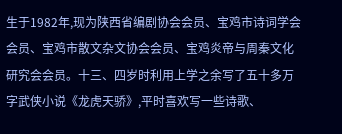生于1982年,现为陕西省编剧协会会员、宝鸡市诗词学会会员、宝鸡市散文杂文协会会员、宝鸡炎帝与周秦文化研究会会员。十三、四岁时利用上学之余写了五十多万字武侠小说《龙虎天骄》,平时喜欢写一些诗歌、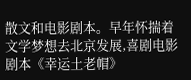散文和电影剧本。早年怀揣着文学梦想去北京发展,喜剧电影剧本《幸运土老帽》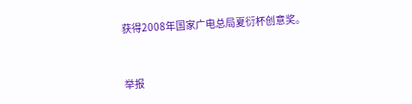获得2008年国家广电总局夏衍杯创意奖。



举报